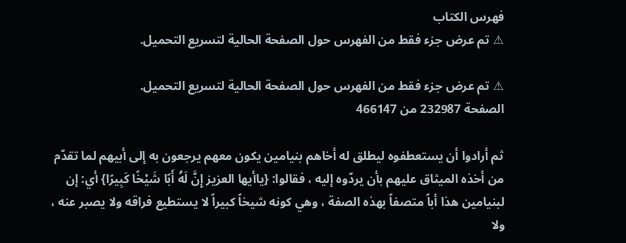فهرس الكتاب
⚠ تم عرض جزء فقط من الفهرس حول الصفحة الحالية لتسريع التحميل.

⚠ تم عرض جزء فقط من الفهرس حول الصفحة الحالية لتسريع التحميل.
الصفحة 232987 من 466147

ثم أرادوا أن يستعطفوه ليطلق له أخاهم بنيامين يكون معهم يرجعون به إلى أبيهم لما تقدّم من أخذه الميثاق عليهم بأن يردّوه إليه ، فقالوا: {ياأيها العزيز إِنَّ لَهُ أَبًا شَيْخًا كَبِيرًا} أي: إن لبنيامين هذا أباً متصفاً بهذه الصفة ، وهي كونه شيخاً كبيراً لا يستطيع فراقه ولا يصبر عنه ، ولا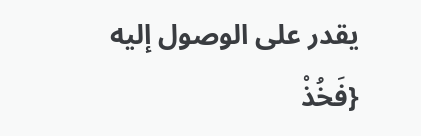يقدر على الوصول إليه {فَخُذْ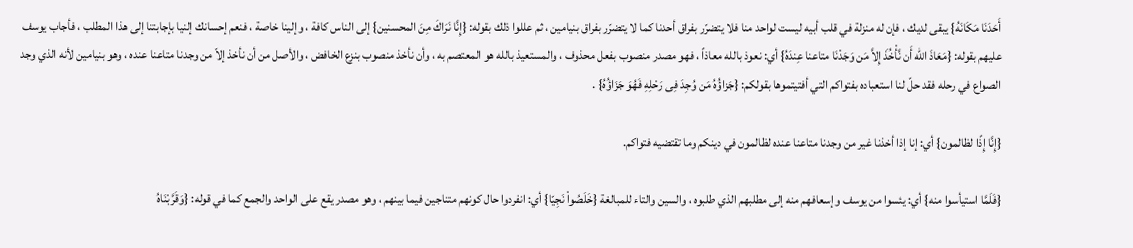أَحَدَنَا مَكَانَهُ} يبقى لديك ، فإن له منزلة في قلب أبيه ليست لواحد منا فلا يتضرّر بفراق أحدنا كما لا يتضرّر بفراق بنيامين ، ثم عللوا ذلك بقوله: {إِنَّا نَرَاكَ مِنَ المحسنين} إلى الناس كافة ، وإلينا خاصة ، فنعم إحسانك إلنيا بإجابتنا إلى هذا المطلب ، فأجاب يوسف عليهم بقوله: {مَعَاذَ الله أَن نَّأْخُذَ إِلاَّ مَن وَجَدْنَا متاعنا عِندَهُ} أي: نعوذ بالله معاذاً ، فهو مصدر منصوب بفعل محذوف ، والمستعيذ بالله هو المعتصم به ، وأن نأخذ منصوب بنزع الخافض ، والأصل من أن نأخذ إلاّ من وجدنا متاعنا عنده ، وهو بنيامين لأنه الذي وجد الصواع في رحله فقد حلّ لنا استعباده بفتواكم التي أفتيتموها بقولكم: {جَزاؤُهُ مَن وُجِدَ فِى رَحْلِهِ فَهُوَ جَزَاؤُهُ} .

{إِنَّا إِذًا لظالمون} أي: إنا إذا أخذنا غير من وجدنا متاعنا عنده لظالمون في دينكم وما تقتضيه فتواكم.

{فَلَمَّا استيأسوا منه} أي: يئسوا من يوسف وإسعافهم منه إلى مطلبهم الذي طلبوه ، والسين والتاء للمبالغة {خَلَصُواْ نَجِيّا} أي: انفردوا حال كونهم متناجين فيما بينهم ، وهو مصدر يقع على الواحد والجمع كما في قوله: {وَقَرَّبْنَاهُ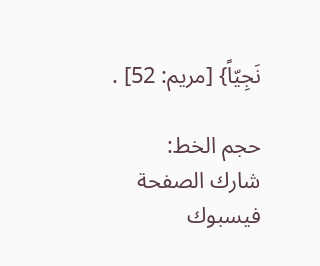نَجِيّاً} [مريم: 52] .

حجم الخط:
شارك الصفحة
فيسبوك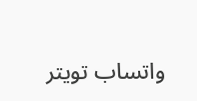واتساب تويتر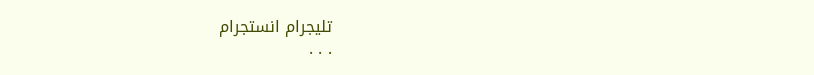تليجرام انستجرام
. . .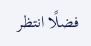فضلًا انتظر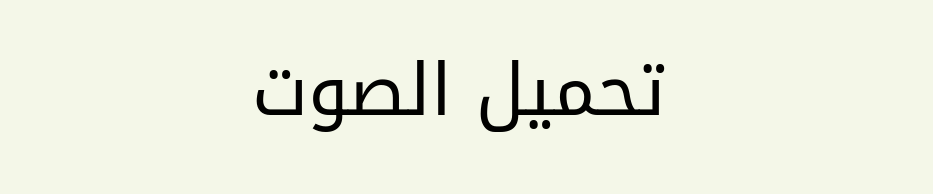تحميل الصوت